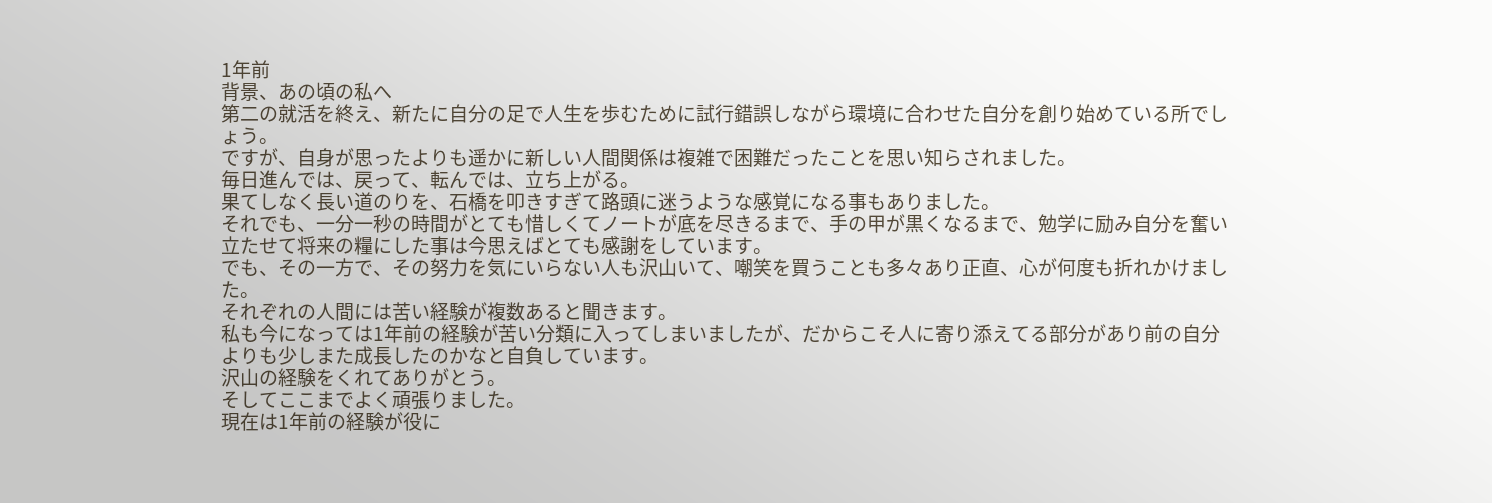1年前
背景、あの頃の私へ
第二の就活を終え、新たに自分の足で人生を歩むために試行錯誤しながら環境に合わせた自分を創り始めている所でしょう。
ですが、自身が思ったよりも遥かに新しい人間関係は複雑で困難だったことを思い知らされました。
毎日進んでは、戻って、転んでは、立ち上がる。
果てしなく長い道のりを、石橋を叩きすぎて路頭に迷うような感覚になる事もありました。
それでも、一分一秒の時間がとても惜しくてノートが底を尽きるまで、手の甲が黒くなるまで、勉学に励み自分を奮い立たせて将来の糧にした事は今思えばとても感謝をしています。
でも、その一方で、その努力を気にいらない人も沢山いて、嘲笑を買うことも多々あり正直、心が何度も折れかけました。
それぞれの人間には苦い経験が複数あると聞きます。
私も今になっては1年前の経験が苦い分類に入ってしまいましたが、だからこそ人に寄り添えてる部分があり前の自分よりも少しまた成長したのかなと自負しています。
沢山の経験をくれてありがとう。
そしてここまでよく頑張りました。
現在は1年前の経験が役に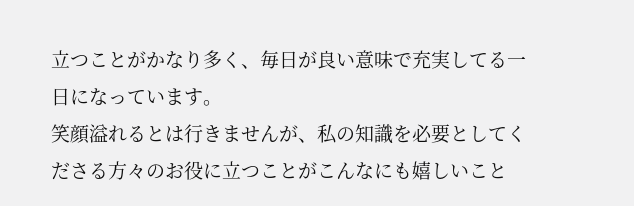立つことがかなり多く、毎日が良い意味で充実してる一日になっています。
笑顔溢れるとは行きませんが、私の知識を必要としてくださる方々のお役に立つことがこんなにも嬉しいこと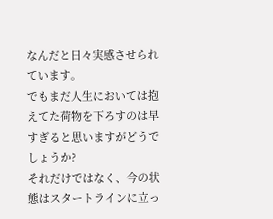なんだと日々実感させられています。
でもまだ人生においては抱えてた荷物を下ろすのは早すぎると思いますがどうでしょうか?
それだけではなく、今の状態はスタートラインに立っ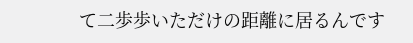て二歩歩いただけの距離に居るんです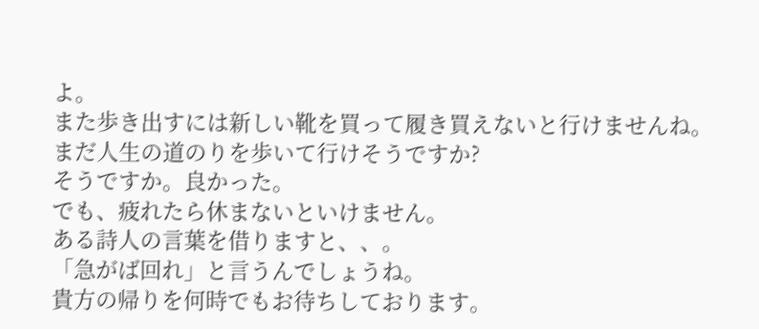よ。
また歩き出すには新しい靴を買って履き買えないと行けませんね。
まだ人生の道のりを歩いて行けそうですか?
そうですか。良かった。
でも、疲れたら休まないといけません。
ある詩人の言葉を借りますと、、。
「急がば回れ」と言うんでしょうね。
貴方の帰りを何時でもお待ちしております。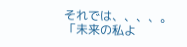それでは、、、、。
「未来の私よ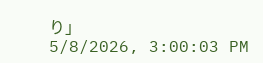り」
5/8/2026, 3:00:03 PM